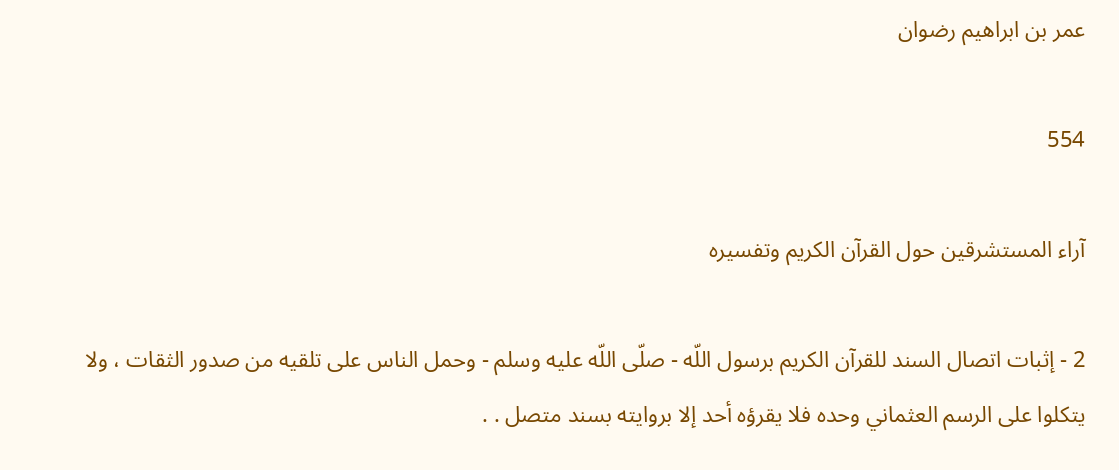عمر بن ابراهيم رضوان

554

آراء المستشرقين حول القرآن الكريم وتفسيره

2 - إثبات اتصال السند للقرآن الكريم برسول اللّه - صلّى اللّه عليه وسلم - وحمل الناس على تلقيه من صدور الثقات ، ولا يتكلوا على الرسم العثماني وحده فلا يقرؤه أحد إلا بروايته بسند متصل . .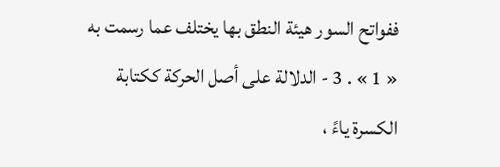ففواتح السور هيئة النطق بها يختلف عما رسمت به « 1 » . 3 - الدلالة على أصل الحركة ككتابة الكسرة ياءً ،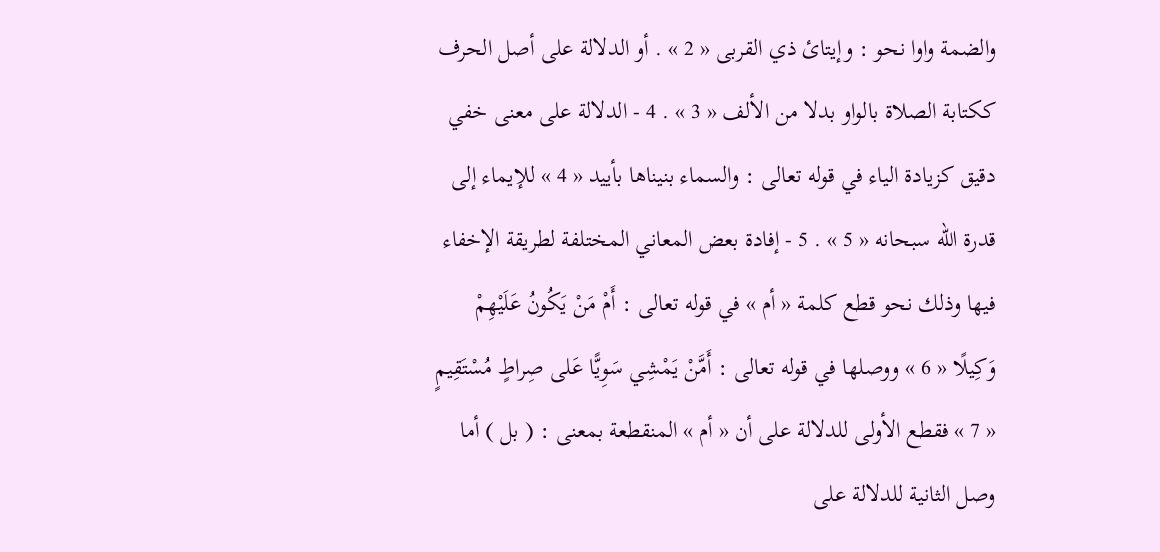والضمة واوا نحو : وإيتائ ذي القربى « 2 » . أو الدلالة على أصل الحرف ككتابة الصلاة بالواو بدلا من الألف « 3 » . 4 - الدلالة على معنى خفي دقيق كزيادة الياء في قوله تعالى : والسماء بنيناها بأييد « 4 » للإيماء إلى قدرة اللّه سبحانه « 5 » . 5 - إفادة بعض المعاني المختلفة لطريقة الإخفاء فيها وذلك نحو قطع كلمة « أم » في قوله تعالى : أَمْ مَنْ يَكُونُ عَلَيْهِمْ وَكِيلًا « 6 » ووصلها في قوله تعالى : أَمَّنْ يَمْشِي سَوِيًّا عَلى صِراطٍ مُسْتَقِيمٍ « 7 » فقطع الأولى للدلالة على أن « أم » المنقطعة بمعنى : ( بل ) أما وصل الثانية للدلالة على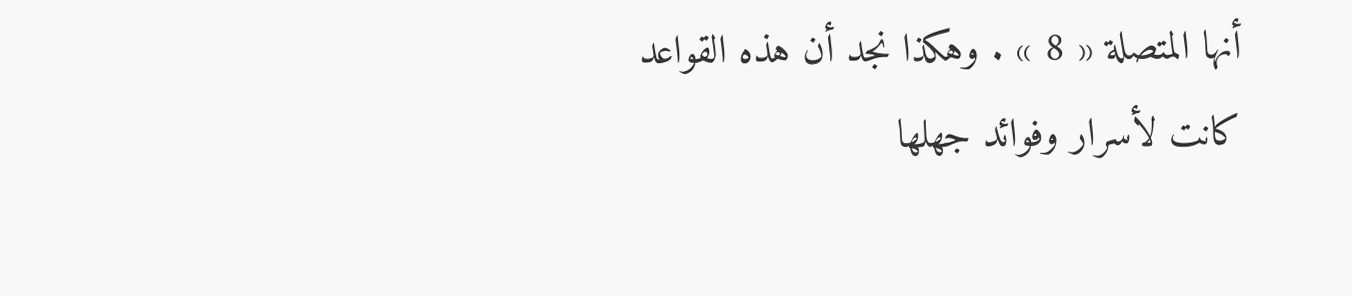أنها المتصلة « 8 » . وهكذا نجد أن هذه القواعد كانت لأسرار وفوائد جهلها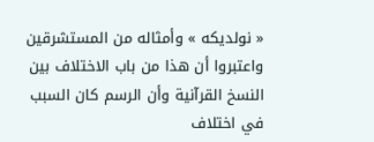« نولديكه » وأمثاله من المستشرقين واعتبروا أن هذا من باب الاختلاف بين النسخ القرآنية وأن الرسم كان السبب في اختلاف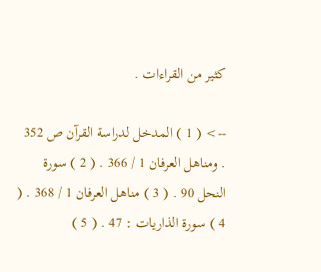كثير من القراءات .

--> ( 1 ) المدخل لدراسة القرآن ص 352 . ومناهل العرفان 1 / 366 . ( 2 ) سورة النحل 90 . ( 3 ) مناهل العرفان 1 / 368 . ( 4 ) سورة الذاريات : 47 . ( 5 )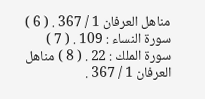مناهل العرفان 1 / 367 . ( 6 ) سورة النساء : 109 . ( 7 ) سورة الملك : 22 . ( 8 ) مناهل العرفان 1 / 367 .